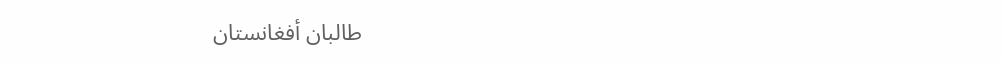طالبان أفغانستان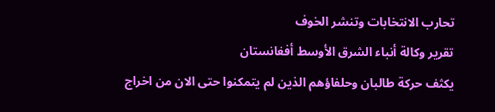تحارب الانتخابات وتنشر الخوف
تقرير وكالة أنباء الشرق الأوسط أفغانستان
يكثف حركة طالبان وحلفاؤهم الذين لم يتمكنوا حتى الان من اخراج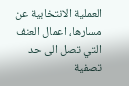العملية الانتخابية عن مسارها، اعمال العنف التي تصل الى حد تصفية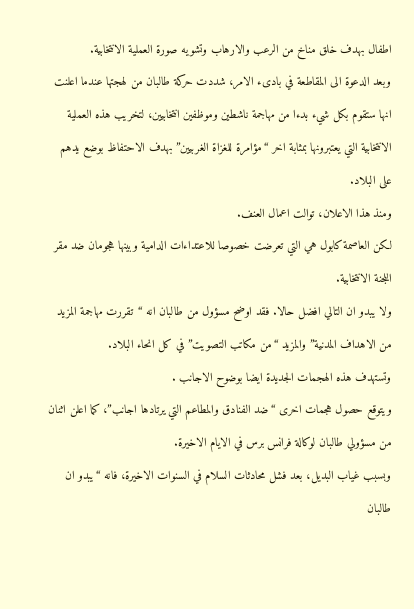اطفال بهدف خلق مناخ من الرعب والارهاب وتشويه صورة العملية الانتخابية.
وبعد الدعوة الى المقاطعة في بادىء الامر، شددت حركة طالبان من لهجتها عندما اعلنت انها ستقوم بكل شيء بدءا من مهاجمة ناشطين وموظفين انتخابيين، لتخريب هذه العملية الانتخابية التي يعتبرونها بمثابة اخر “مؤامرة للغزاة الغربيين” بهدف الاحتفاظ بوضع يدهم على البلاد.
ومنذ هذا الاعلان، توالت اعمال العنف.
لكن العاصمة كابول هي التي تعرضت خصوصا للاعتداءات الدامية وبينها هجومان ضد مقر اللجنة الانتخابية.
ولا يبدو ان التالي افضل حالا. فقد اوضح مسؤول من طالبان انه “تقررت مهاجمة المزيد من الاهداف المدنية” والمزيد “من مكاتب التصويت” في كل انحاء البلاد.
وتستهدف هذه الهجمات الجديدة ايضا بوضوح الاجانب .
ويتوقع حصول هجمات اخرى “ضد الفنادق والمطاعم التي يرتادها اجانب”، كما اعلن اثنان من مسؤولي طالبان لوكالة فرانس برس في الايام الاخيرة.
وبسبب غياب البديل، بعد فشل محادثات السلام في السنوات الاخيرة، فانه “يبدو ان طالبان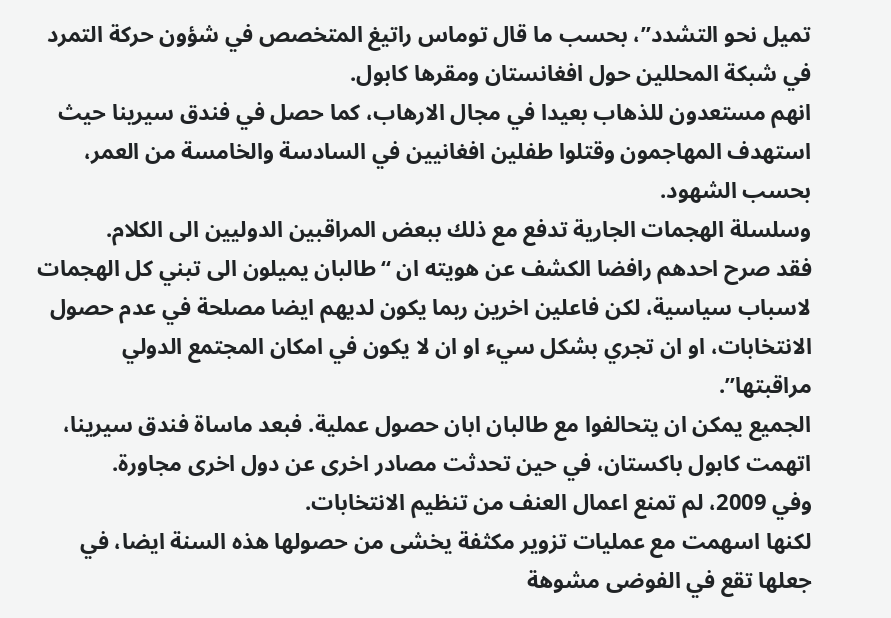تميل نحو التشدد”، بحسب ما قال توماس راتيغ المتخصص في شؤون حركة التمرد في شبكة المحللين حول افغانستان ومقرها كابول.
انهم مستعدون للذهاب بعيدا في مجال الارهاب، كما حصل في فندق سيرينا حيث استهدف المهاجمون وقتلوا طفلين افغانيين في السادسة والخامسة من العمر، بحسب الشهود.
وسلسلة الهجمات الجارية تدفع مع ذلك ببعض المراقبين الدوليين الى الكلام.
فقد صرح احدهم رافضا الكشف عن هويته ان “طالبان يميلون الى تبني كل الهجمات لاسباب سياسية، لكن فاعلين اخرين ربما يكون لديهم ايضا مصلحة في عدم حصول الانتخابات، او ان تجري بشكل سيء او ان لا يكون في امكان المجتمع الدولي مراقبتها”.
الجميع يمكن ان يتحالفوا مع طالبان ابان حصول عملية. فبعد ماساة فندق سيرينا، اتهمت كابول باكستان، في حين تحدثت مصادر اخرى عن دول اخرى مجاورة.
وفي 2009، لم تمنع اعمال العنف من تنظيم الانتخابات.
لكنها اسهمت مع عمليات تزوير مكثفة يخشى من حصولها هذه السنة ايضا، في جعلها تقع في الفوضى مشوهة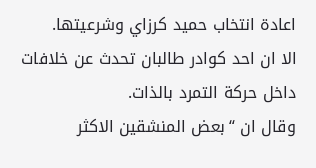اعادة انتخاب حميد كرزاي وشرعيتها.
الا ان احد كوادر طالبان تحدث عن خلافات داخل حركة التمرد بالذات.
وقال ان “بعض المنشقين الاكثر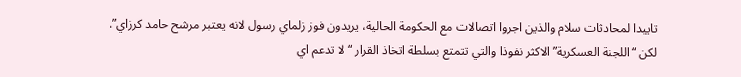تاييدا لمحادثات سلام والذين اجروا اتصالات مع الحكومة الحالية، يريدون فوز زلماي رسول لانه يعتبر مرشح حامد كرزاي”.
لكن “اللجنة العسكرية” الاكثر نفوذا والتي تتمتع بسلطة اتخاذ القرار “لا تدعم اي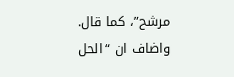مرشح”، كما قال.
واضاف ان “الحل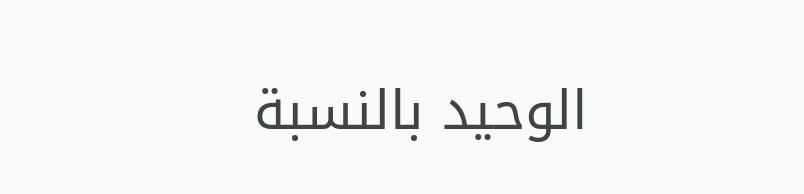الوحيد بالنسبة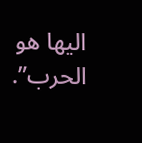اليها هو الحرب”.